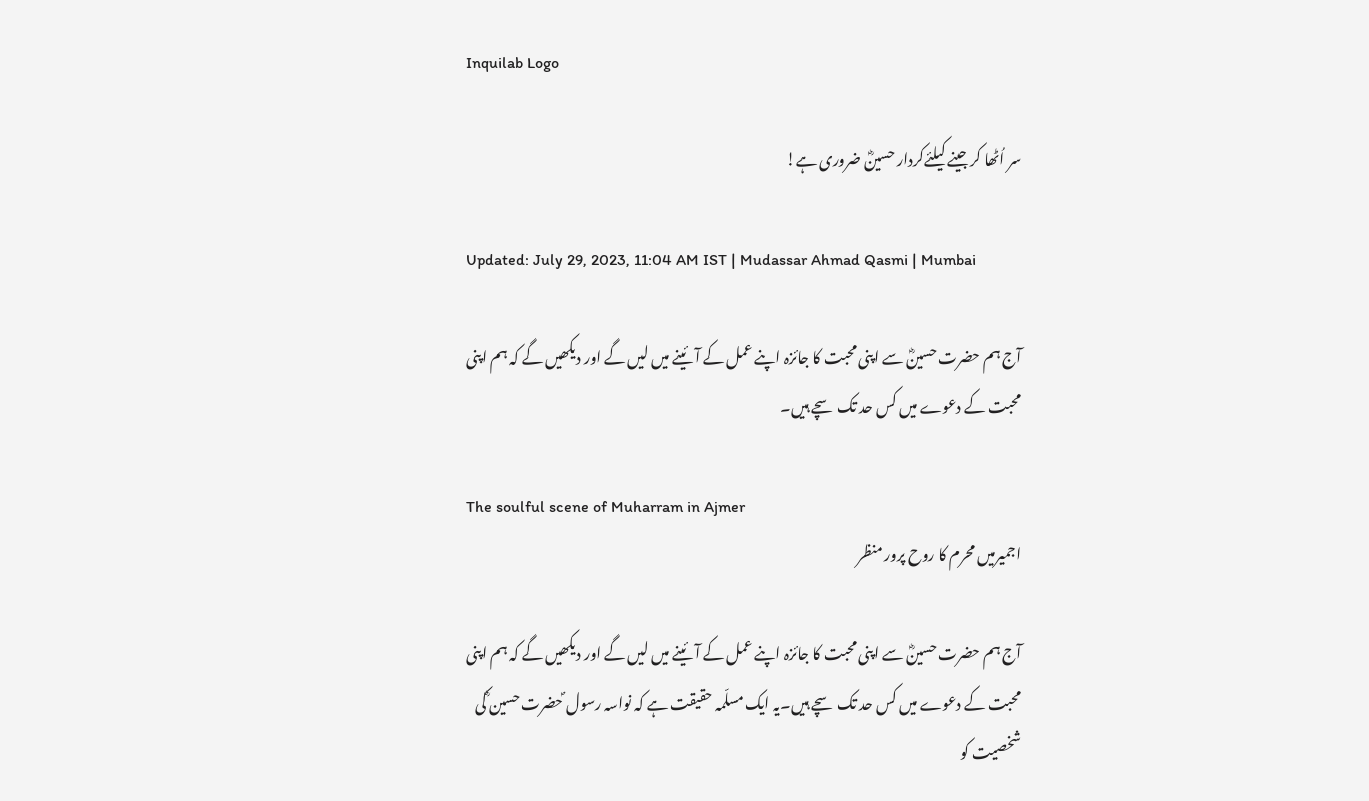Inquilab Logo

سر اُٹھا کر جینے کیلئےکردار حسینؓ ضروری ہے!

Updated: July 29, 2023, 11:04 AM IST | Mudassar Ahmad Qasmi | Mumbai

آج ہم حضرت حسینؓ سے اپنی محبت کا جائزہ اپنے عمل کے آئینے میں لیں گے اور دیکھیں گے کہ ہم اپنی محبت کے دعوے میں کس حد تک سچے ہیں۔

The soulful scene of Muharram in Ajmer
اجمیرمیں محرم کا روح پرور منظر

آج ہم حضرت حسینؓ سے اپنی محبت کا جائزہ اپنے عمل کے آئینے میں لیں گے اور دیکھیں گے کہ ہم اپنی محبت کے دعوے میں کس حد تک سچے ہیں۔یہ ایک مسلّمہ حقیقت ہے کہ نواسہ رسول ؐحضرت حسین ؓکی شخصیت کو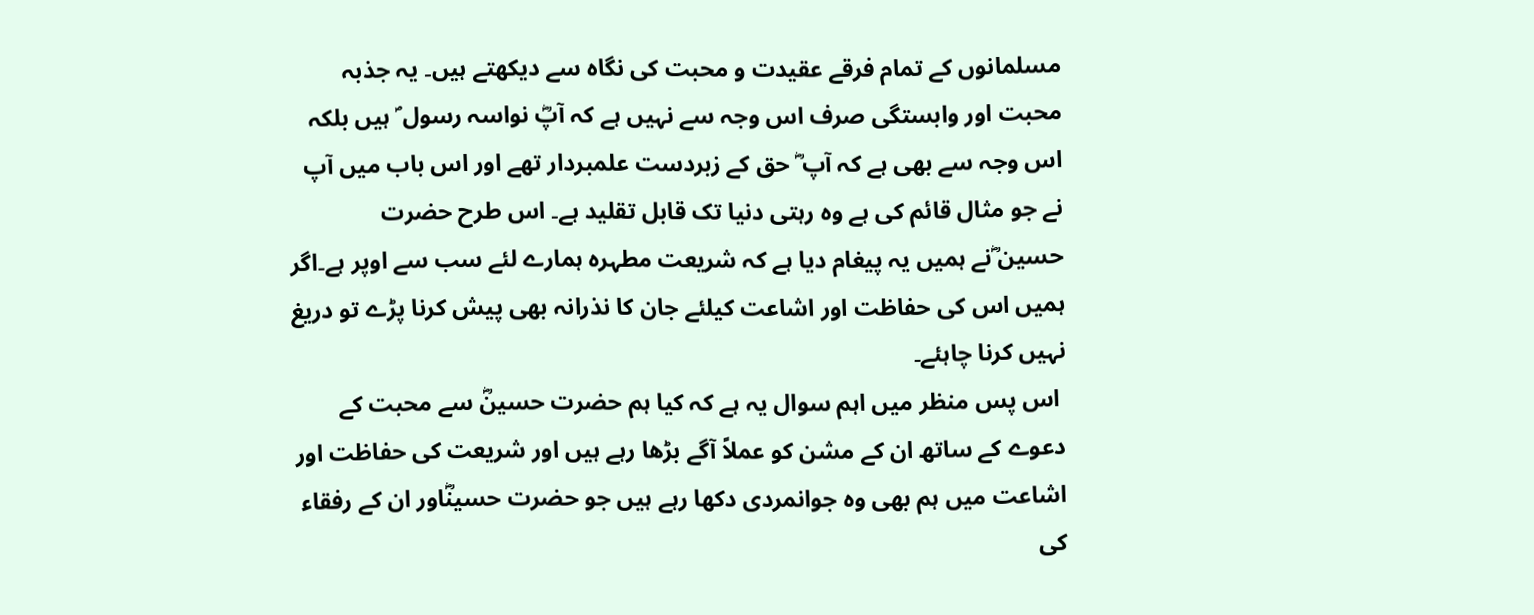مسلمانوں کے تمام فرقے عقیدت و محبت کی نگاہ سے دیکھتے ہیں۔ یہ جذبہ محبت اور وابستگی صرف اس وجہ سے نہیں ہے کہ آپؓ نواسہ رسول ؐ ہیں بلکہ اس وجہ سے بھی ہے کہ آپ ؓ حق کے زبردست علمبردار تھے اور اس باب میں آپ نے جو مثال قائم کی ہے وہ رہتی دنیا تک قابل تقلید ہے۔ اس طرح حضرت حسین ؓنے ہمیں یہ پیغام دیا ہے کہ شریعت مطہرہ ہمارے لئے سب سے اوپر ہے۔اگر ہمیں اس کی حفاظت اور اشاعت کیلئے جان کا نذرانہ بھی پیش کرنا پڑے تو دریغ نہیں کرنا چاہئے۔
 اس پس منظر میں اہم سوال یہ ہے کہ کیا ہم حضرت حسینؓ سے محبت کے دعوے کے ساتھ ان کے مشن کو عملاً آگے بڑھا رہے ہیں اور شریعت کی حفاظت اور اشاعت میں ہم بھی وہ جوانمردی دکھا رہے ہیں جو حضرت حسینؓاور ان کے رفقاء کی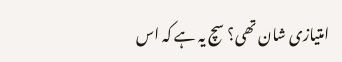امتیازی شان تھی؟ سچ یہ ہے کہ اس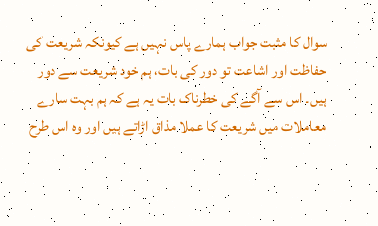سوال کا مثبت جواب ہمارے پاس نہیں ہے کیونکہ شریعت کی حفاظت اور اشاعت تو دور کی بات، ہم خود شریعت سے دور ہیں۔ اس سے آگے کی خطرناک بات یہ ہے کہ ہم بہت سارے معاملات میں شریعت کا عملا مذاق اڑاتے ہیں اور وہ اس طرح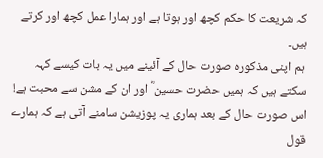کہ شریعت کا حکم کچھ اور ہوتا ہے اور ہمارا عمل کچھ اور کرتے ہیں۔
 ہم اپنی مذکورہ صورت حال کے آئینے میں یہ بات کیسے کہہ سکتے ہیں کہ ہمیں حضرت حسین ؓ اور ان کے مشن سے محبت ہے!  اس صورت حال کے بعد ہماری یہ پوزیشن سامنے آتی ہے کہ ہمارے قول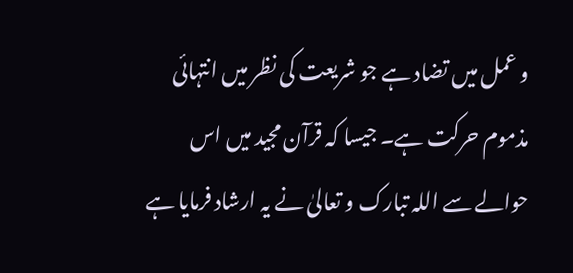و عمل میں تضاد ہے جو شریعت کی نظر میں انتہائی مذموم حرکت ہے۔ جیسا کہ قرآن مجید میں اس حوالے سے اللہ تبارک و تعالیٰ نے یہ ارشاد فرمایا ہے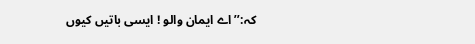کہ:’’ اے ایمان والو ! ایسی باتیں کیوں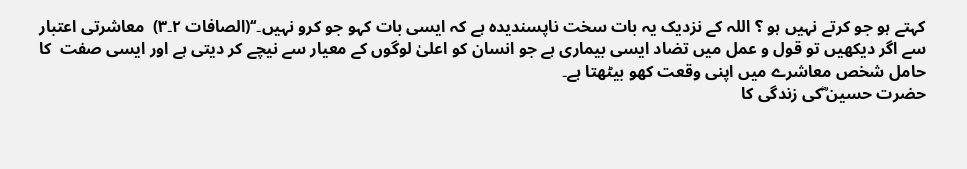کہتے ہو جو کرتے نہیں ہو ؟ اللہ کے نزدیک یہ بات سخت ناپسندیدہ ہے کہ ایسی بات کہو جو کرو نہیں۔‘‘(الصافات ۲۔۳)  معاشرتی اعتبار سے اگر دیکھیں تو قول و عمل میں تضاد ایسی بیماری ہے جو انسان کو اعلیٰ لوگوں کے معیار سے نیچے کر دیتی ہے اور ایسی صفت  کا حامل شخص معاشرے میں اپنی وقعت کھو بیٹھتا ہے۔
حضرت حسین ؓکی زندگی کا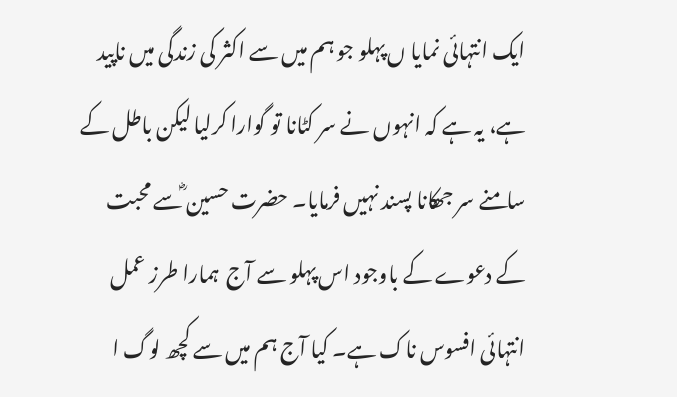ایک انتہائی نمایا ں پہلو جو ہم میں سے اکثر کی زندگی میں ناپید ہے، یہ ہے کہ انہوں نے سر کٹانا تو گوارا کرلیا لیکن باطل کے سامنے سر جھکانا پسند نہیں فرمایا۔ حضرت حسین ؓسے محبت کے دعوے کے باوجود اس پہلو سے آج  ہمارا طرز عمل انتہائی افسوس ناک ہے۔ کیا آج ہم میں سے کچھ لوگ ا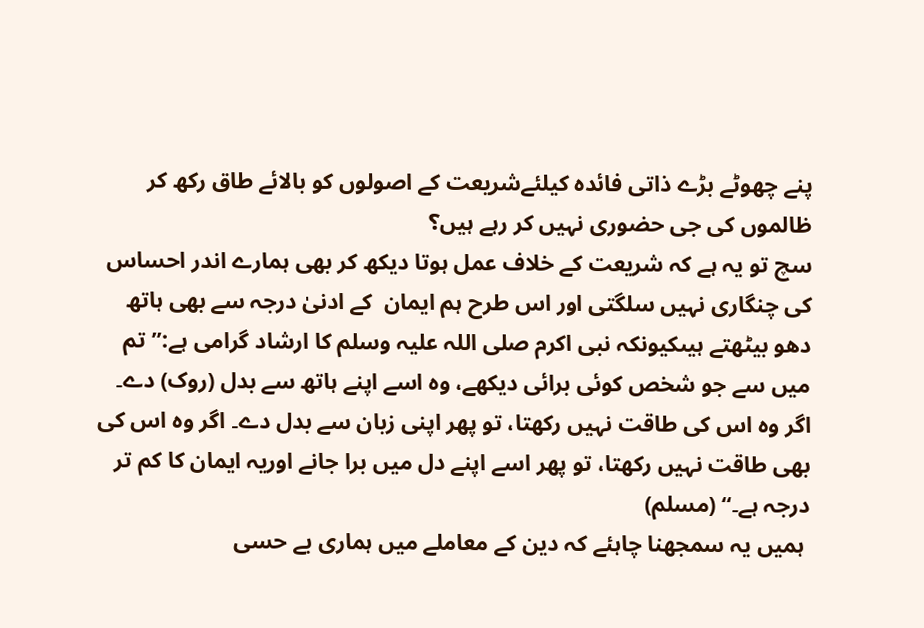پنے چھوٹے بڑے ذاتی فائدہ کیلئےشریعت کے اصولوں کو بالائے طاق رکھ کر ظالموں کی جی حضوری نہیں کر رہے ہیں؟
سچ تو یہ ہے کہ شریعت کے خلاف عمل ہوتا دیکھ کر بھی ہمارے اندر احساس کی چنگاری نہیں سلگتی اور اس طرح ہم ایمان  کے ادنیٰ درجہ سے بھی ہاتھ دھو بیٹھتے ہیںکیونکہ نبی اکرم صلی اللہ علیہ وسلم کا ارشاد گرامی ہے:’’تم میں سے جو شخص کوئی برائی دیکھے، وہ اسے اپنے ہاتھ سے بدل (روک) دے۔ اگر وہ اس کی طاقت نہیں رکھتا، تو پھر اپنی زبان سے بدل دے۔ اگر وہ اس کی بھی طاقت نہیں رکھتا، تو پھر اسے اپنے دل میں برا جانے اوریہ ایمان کا کم تر درجہ ہے۔‘‘ (مسلم)
 ہمیں یہ سمجھنا چاہئے کہ دین کے معاملے میں ہماری بے حسی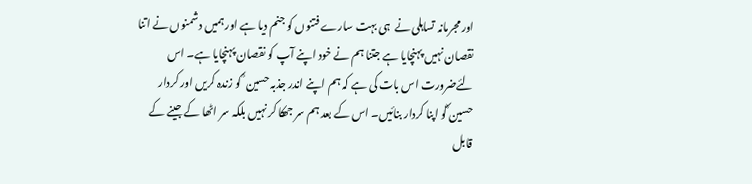اور مجرمانہ تساہلی نے  ہی بہت سارے فتنوں کو جنم دیا ہے اور ہمیں دشمنوں نے اتنا نقصان نہیں پہنچایا ہے جتنا ہم نے خود اپنے آپ کو نقصان پہنچایا ہے۔ اس لئےضرورت اس بات کی ہے کہ ہم اپنے اندر جذبہ حسین ؒ کو زندہ کریں اور کردار حسین ؓکو اپنا کردار بنائیں۔ اس کے بعد ہم سر جھکا کر نہیں بلکہ سر اٹھا کے جینے کے قابل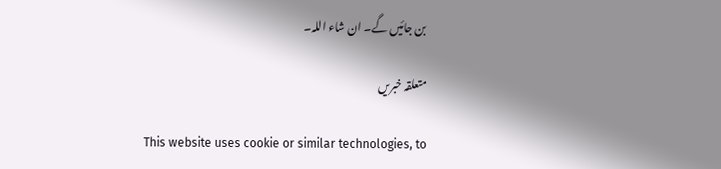بن جائیں گے۔ ان شاء اللہ۔

متعلقہ خبریں

This website uses cookie or similar technologies, to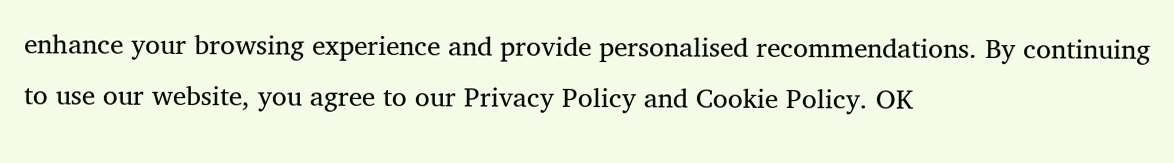enhance your browsing experience and provide personalised recommendations. By continuing to use our website, you agree to our Privacy Policy and Cookie Policy. OK